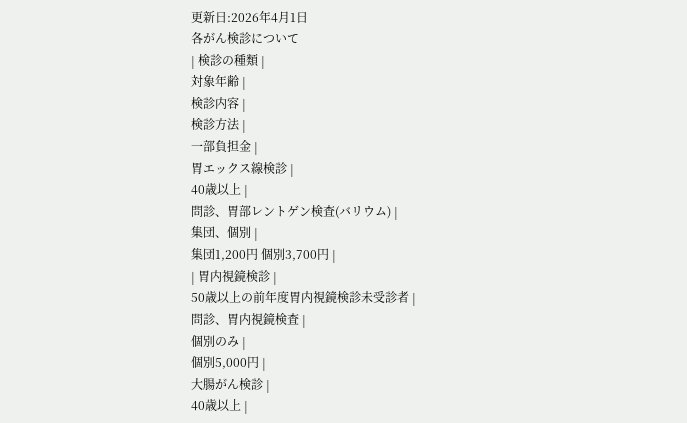更新日:2026年4月1日
各がん検診について
| 検診の種類 |
対象年齢 |
検診内容 |
検診方法 |
一部負担金 |
胃エックス線検診 |
40歳以上 |
問診、胃部レントゲン検査(バリウム) |
集団、個別 |
集団1,200円 個別3,700円 |
| 胃内視鏡検診 |
50歳以上の前年度胃内視鏡検診未受診者 |
問診、胃内視鏡検査 |
個別のみ |
個別5,000円 |
大腸がん検診 |
40歳以上 |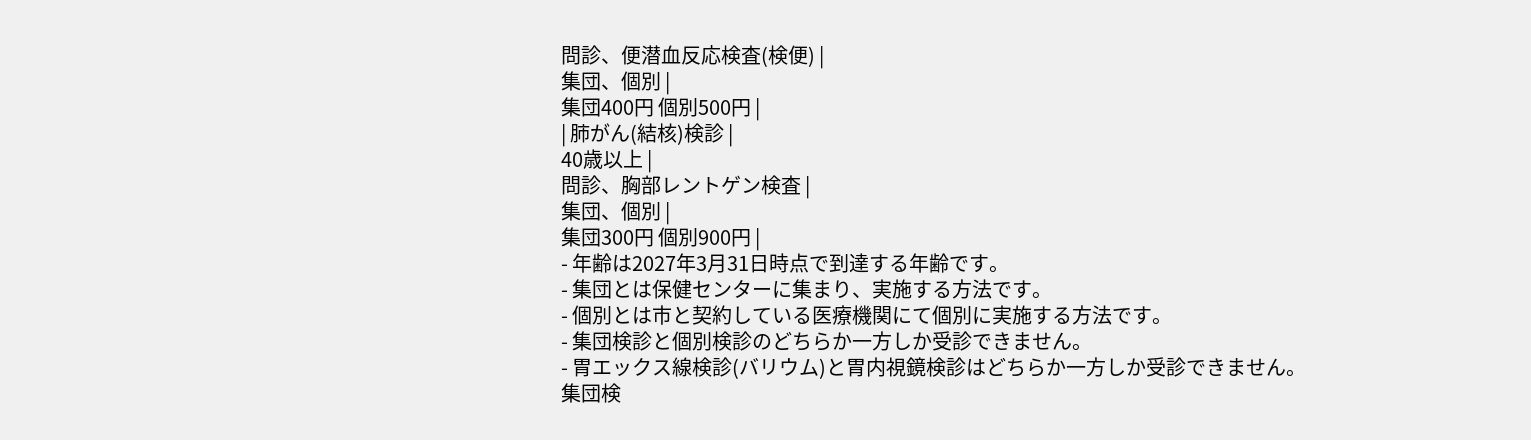問診、便潜血反応検査(検便) |
集団、個別 |
集団400円 個別500円 |
| 肺がん(結核)検診 |
40歳以上 |
問診、胸部レントゲン検査 |
集団、個別 |
集団300円 個別900円 |
- 年齢は2027年3月31日時点で到達する年齢です。
- 集団とは保健センターに集まり、実施する方法です。
- 個別とは市と契約している医療機関にて個別に実施する方法です。
- 集団検診と個別検診のどちらか一方しか受診できません。
- 胃エックス線検診(バリウム)と胃内視鏡検診はどちらか一方しか受診できません。
集団検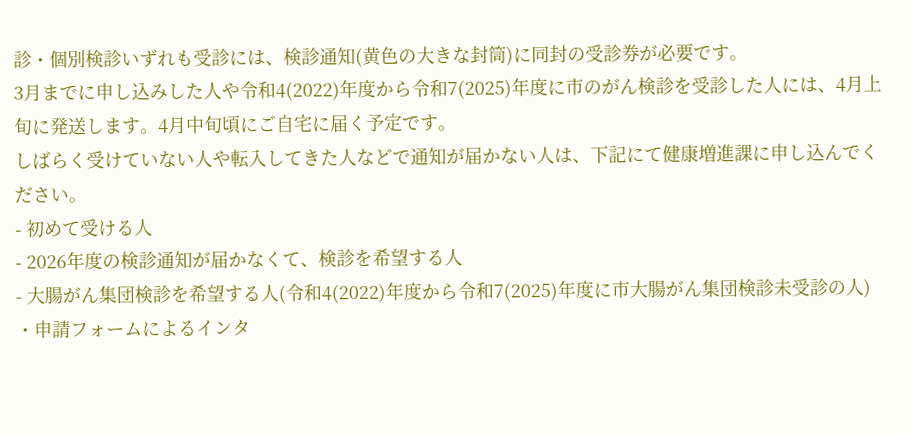診・個別検診いずれも受診には、検診通知(黄色の大きな封筒)に同封の受診券が必要です。
3月までに申し込みした人や令和4(2022)年度から令和7(2025)年度に市のがん検診を受診した人には、4月上旬に発送します。4月中旬頃にご自宅に届く予定です。
しばらく受けていない人や転入してきた人などで通知が届かない人は、下記にて健康増進課に申し込んでください。
- 初めて受ける人
- 2026年度の検診通知が届かなくて、検診を希望する人
- 大腸がん集団検診を希望する人(令和4(2022)年度から令和7(2025)年度に市大腸がん集団検診未受診の人)
・申請フォームによるインタ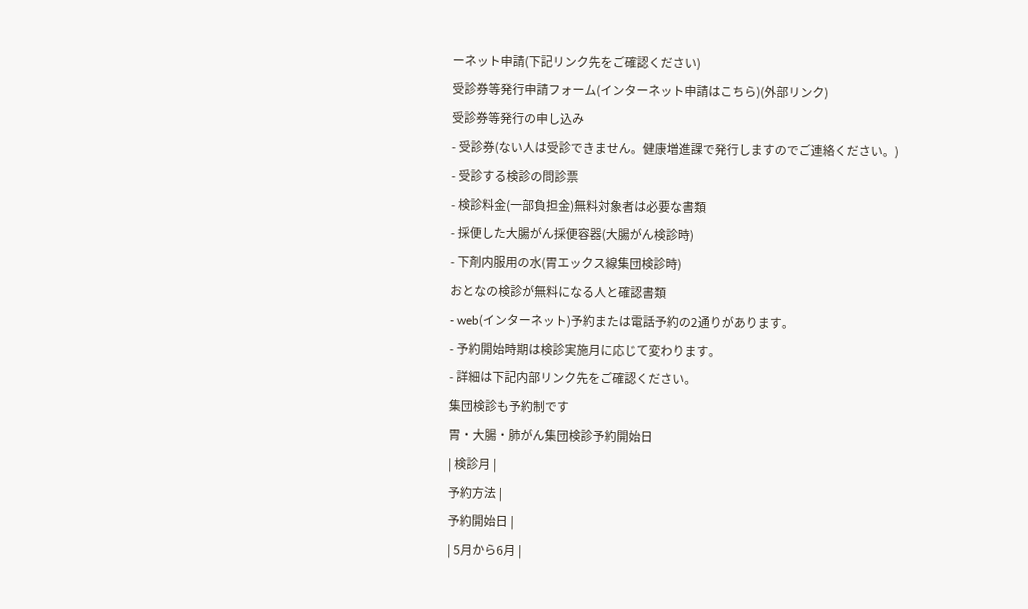ーネット申請(下記リンク先をご確認ください)
受診券等発行申請フォーム(インターネット申請はこちら)(外部リンク)
受診券等発行の申し込み
- 受診券(ない人は受診できません。健康増進課で発行しますのでご連絡ください。)
- 受診する検診の問診票
- 検診料金(一部負担金)無料対象者は必要な書類
- 採便した大腸がん採便容器(大腸がん検診時)
- 下剤内服用の水(胃エックス線集団検診時)
おとなの検診が無料になる人と確認書類
- web(インターネット)予約または電話予約の2通りがあります。
- 予約開始時期は検診実施月に応じて変わります。
- 詳細は下記内部リンク先をご確認ください。
集団検診も予約制です
胃・大腸・肺がん集団検診予約開始日
| 検診月 |
予約方法 |
予約開始日 |
| 5月から6月 |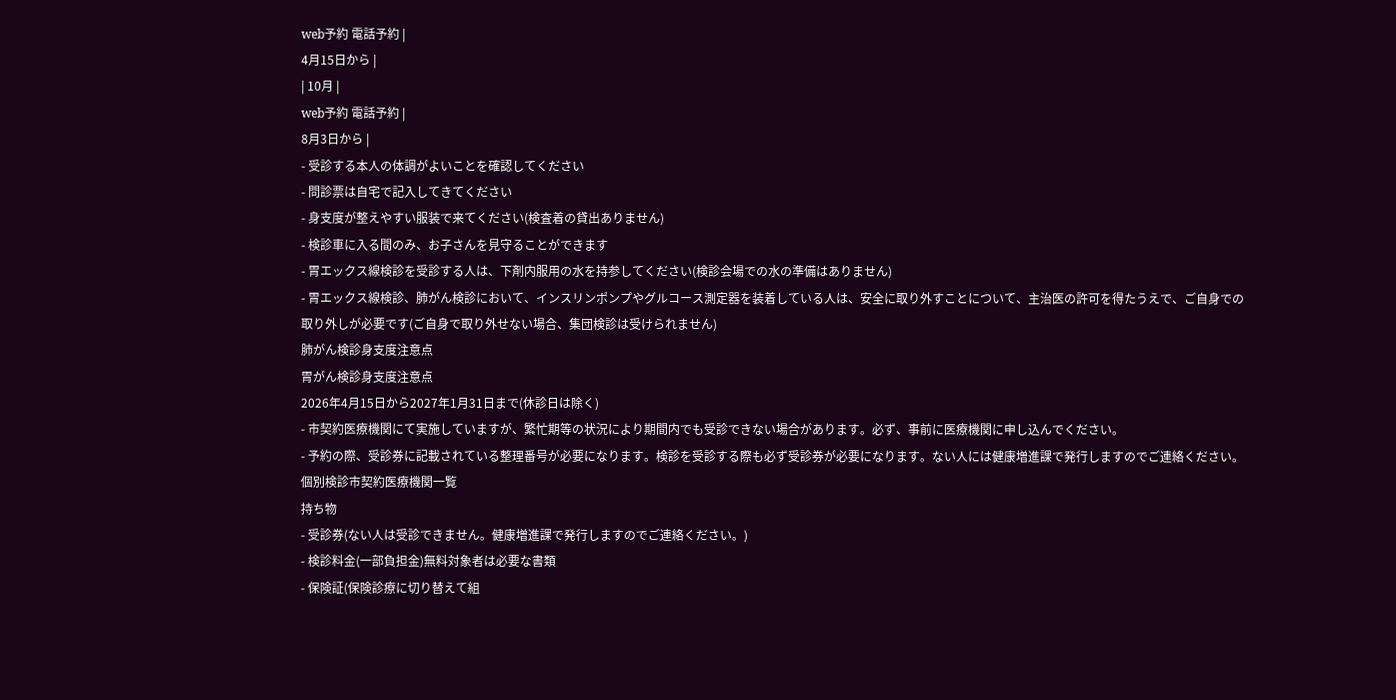web予約 電話予約 |
4月15日から |
| 10月 |
web予約 電話予約 |
8月3日から |
- 受診する本人の体調がよいことを確認してください
- 問診票は自宅で記入してきてください
- 身支度が整えやすい服装で来てください(検査着の貸出ありません)
- 検診車に入る間のみ、お子さんを見守ることができます
- 胃エックス線検診を受診する人は、下剤内服用の水を持参してください(検診会場での水の準備はありません)
- 胃エックス線検診、肺がん検診において、インスリンポンプやグルコース測定器を装着している人は、安全に取り外すことについて、主治医の許可を得たうえで、ご自身での取り外しが必要です(ご自身で取り外せない場合、集団検診は受けられません)
肺がん検診身支度注意点
胃がん検診身支度注意点
2026年4月15日から2027年1月31日まで(休診日は除く)
- 市契約医療機関にて実施していますが、繁忙期等の状況により期間内でも受診できない場合があります。必ず、事前に医療機関に申し込んでください。
- 予約の際、受診券に記載されている整理番号が必要になります。検診を受診する際も必ず受診券が必要になります。ない人には健康増進課で発行しますのでご連絡ください。
個別検診市契約医療機関一覧
持ち物
- 受診券(ない人は受診できません。健康増進課で発行しますのでご連絡ください。)
- 検診料金(一部負担金)無料対象者は必要な書類
- 保険証(保険診療に切り替えて組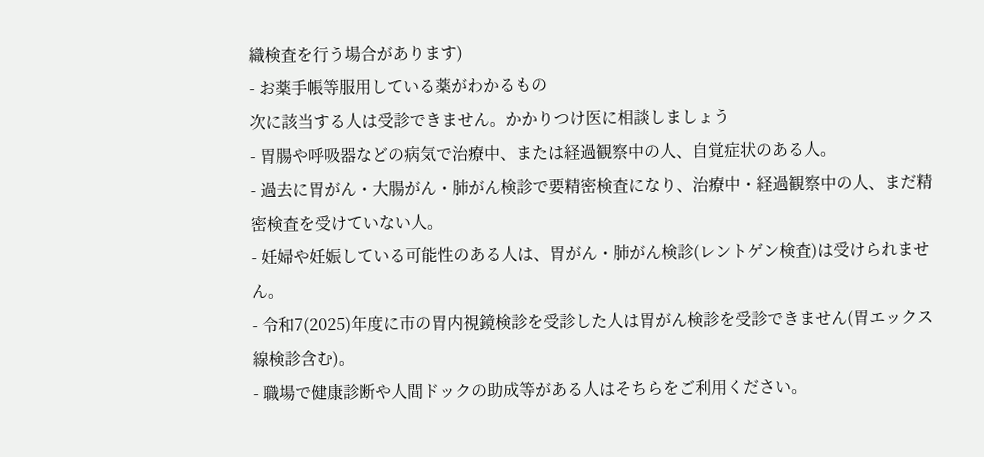織検査を行う場合があります)
- お薬手帳等服用している薬がわかるもの
次に該当する人は受診できません。かかりつけ医に相談しましょう
- 胃腸や呼吸器などの病気で治療中、または経過観察中の人、自覚症状のある人。
- 過去に胃がん・大腸がん・肺がん検診で要精密検査になり、治療中・経過観察中の人、まだ精密検査を受けていない人。
- 妊婦や妊娠している可能性のある人は、胃がん・肺がん検診(レントゲン検査)は受けられません。
- 令和7(2025)年度に市の胃内視鏡検診を受診した人は胃がん検診を受診できません(胃エックス線検診含む)。
- 職場で健康診断や人間ドックの助成等がある人はそちらをご利用ください。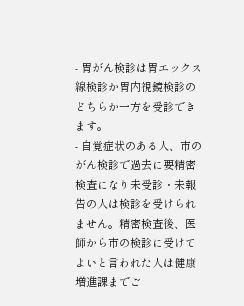- 胃がん検診は胃エックス線検診か胃内視鏡検診のどちらか一方を受診できます。
- 自覚症状のある人、市のがん検診で過去に要精密検査になり未受診・未報告の人は検診を受けられません。精密検査後、医師から市の検診に受けてよいと言われた人は健康増進課までご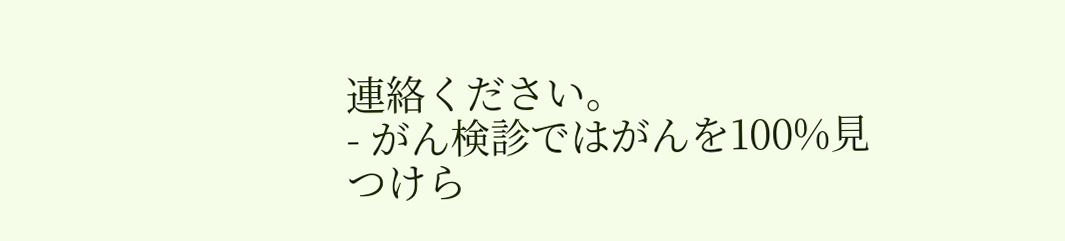連絡ください。
- がん検診ではがんを100%見つけら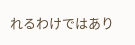れるわけではあり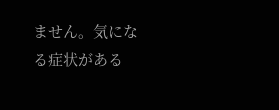ません。気になる症状がある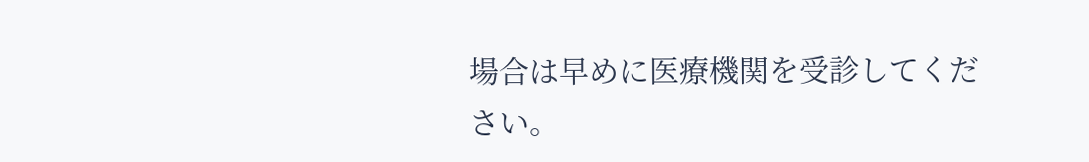場合は早めに医療機関を受診してください。